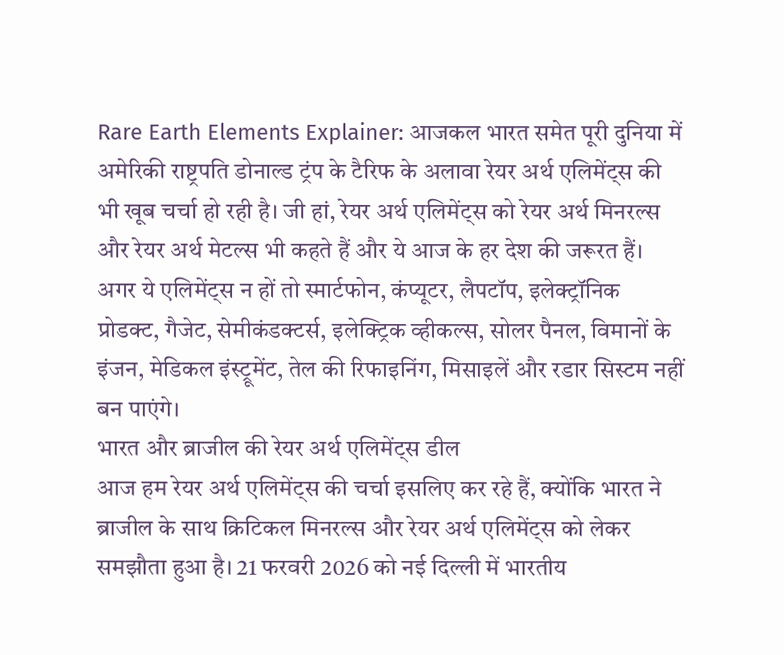Rare Earth Elements Explainer: आजकल भारत समेत पूरी दुनिया में अमेरिकी राष्ट्रपति डोनाल्ड ट्रंप के टैरिफ के अलावा रेयर अर्थ एलिमेंट्स की भी खूब चर्चा हो रही है। जी हां, रेयर अर्थ एलिमेंट्स को रेयर अर्थ मिनरल्स और रेयर अर्थ मेटल्स भी कहते हैं और ये आज के हर देश की जरूरत हैं। अगर ये एलिमेंट्स न हों तो स्मार्टफोन, कंप्यूटर, लैपटॉप, इलेक्ट्रॉनिक प्रोडक्ट, गैजेट, सेमीकंडक्टर्स, इलेक्ट्रिक व्हीकल्स, सोलर पैनल, विमानों के इंजन, मेडिकल इंस्ट्रूमेंट, तेल की रिफाइनिंग, मिसाइलें और रडार सिस्टम नहीं बन पाएंगे।
भारत और ब्राजील की रेयर अर्थ एलिमेंट्स डील
आज हम रेयर अर्थ एलिमेंट्स की चर्चा इसलिए कर रहे हैं, क्योंकि भारत ने ब्राजील के साथ क्रिटिकल मिनरल्स और रेयर अर्थ एलिमेंट्स को लेकर समझौता हुआ है। 21 फरवरी 2026 को नई दिल्ली में भारतीय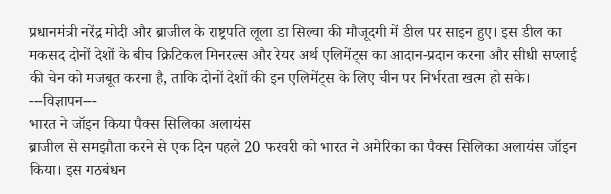प्रधानमंत्री नरेंद्र मोदी और ब्राजील के राष्ट्रपति लूला डा सिल्वा की मौजूदगी में डील पर साइन हुए। इस डील का मकसद दोनों देशों के बीच क्रिटिकल मिनरल्स और रेयर अर्थ एलिमेंट्स का आदान-प्रदान करना और सीधी सप्लाई की चेन को मजबूत करना है, ताकि दोनों देशों की इन एलिमेंट्स के लिए चीन पर निर्भरता खत्म हो सके।
---विज्ञापन---
भारत ने जॉइन किया पैक्स सिलिका अलायंस
ब्राजील से समझौता करने से एक दिन पहले 20 फरवरी को भारत ने अमेरिका का पैक्स सिलिका अलायंस जॉइन किया। इस गठबंधन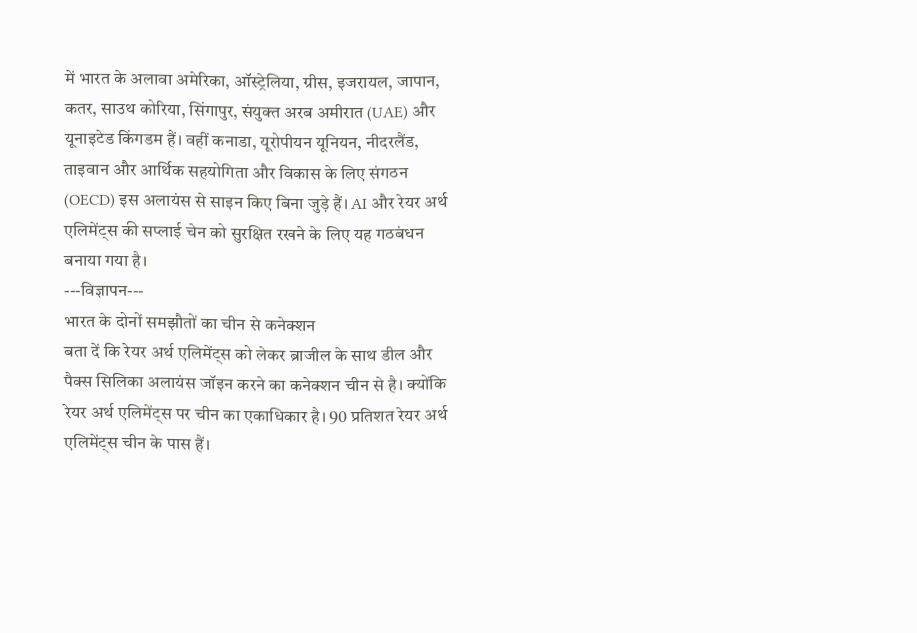में भारत के अलावा अमेरिका, ऑस्ट्रेलिया, ग्रीस, इजरायल, जापान, कतर, साउथ कोरिया, सिंगापुर, संयुक्त अरब अमीरात (UAE) और यूनाइटेड किंगडम हैं। वहीं कनाडा, यूरोपीयन यूनियन, नीदरलैंड, ताइवान और आर्थिक सहयोगिता और विकास के लिए संगठन (OECD) इस अलायंस से साइन किए बिना जुड़े हैं। AI और रेयर अर्थ एलिमेंट्स की सप्लाई चेन को सुरक्षित रखने के लिए यह गठबंधन बनाया गया है।
---विज्ञापन---
भारत के दोनों समझौतों का चीन से कनेक्शन
बता दें कि रेयर अर्थ एलिमेंट्स को लेकर ब्राजील के साथ डील और पैक्स सिलिका अलायंस जॉइन करने का कनेक्शन चीन से है। क्योंकि रेयर अर्थ एलिमेंट्स पर चीन का एकाधिकार है। 90 प्रतिशत रेयर अर्थ एलिमेंट्स चीन के पास हैं।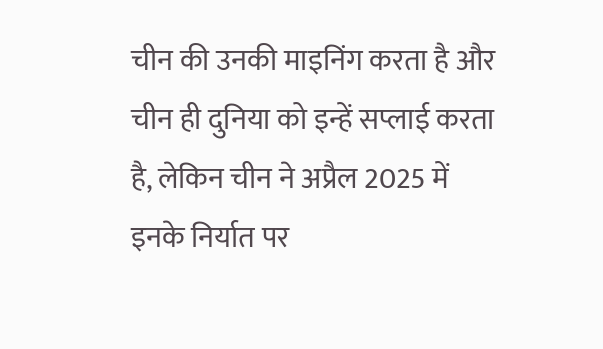चीन की उनकी माइनिंग करता है और चीन ही दुनिया को इन्हें सप्लाई करता है, लेकिन चीन ने अप्रैल 2025 में इनके निर्यात पर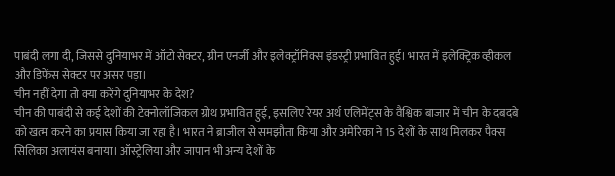पाबंदी लगा दी, जिससे दुनियाभर में ऑटो सेक्टर, ग्रीन एनर्जी और इलेक्ट्रॉनिक्स इंडस्ट्री प्रभावित हुई। भारत में इलेक्ट्रिक व्हीकल और डिफेंस सेक्टर पर असर पड़ा।
चीन नहीं देगा तो क्या करेंगे दुनियाभर के देश?
चीन की पाबंदी से कई देशों की टेक्नोलॉजिकल ग्रोथ प्रभावित हुई, इसलिए रेयर अर्थ एलिमेंट्स के वैश्विक बाजार में चीन के दबदबे को खत्म करने का प्रयास किया जा रहा है। भारत ने ब्राजील से समझौता किया और अमेरिका ने 15 देशों के साथ मिलकर पैक्स सिलिका अलायंस बनाया। ऑस्ट्रेलिया और जापान भी अन्य देशों के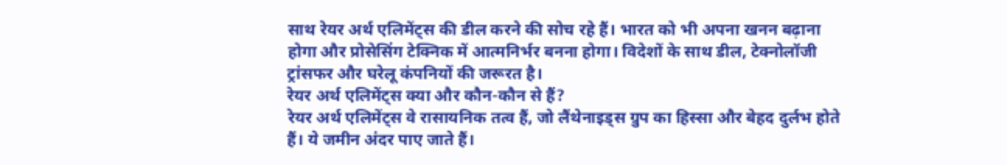साथ रेयर अर्थ एलिमेंट्स की डील करने की सोच रहे हैं। भारत को भी अपना खनन बढ़ाना होगा और प्रोसेसिंग टेक्निक में आत्मनिर्भर बनना होगा। विदेशों के साथ डील, टेक्नोलॉजी ट्रांसफर और घरेलू कंपनियों की जरूरत है।
रेयर अर्थ एलिमेंट्स क्या और कौन-कौन से हैं?
रेयर अर्थ एलिमेंट्स वे रासायनिक तत्व हैं, जो लैंथेनाइड्स ग्रुप का हिस्सा और बेहद दुर्लभ होते हैं। ये जमीन अंदर पाए जाते हैं।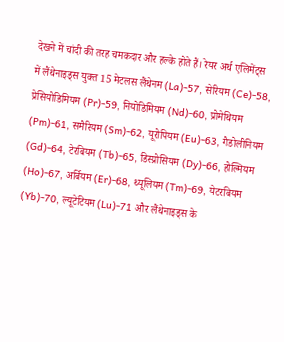देखने में चांदी की तरह चमकदार और हल्के होते हैं। रेयर अर्थ एलिमेंट्स में लैंथेनाइड्स युक्त 15 मेटलस लैंथेनम (La)-57, सेरियम (Ce)-58, प्रेसियोडिमियम (Pr)-59, नियोडिमियम (Nd)-60, प्रोमेथियम (Pm)-61, समैरियम (Sm)-62, यूरोपियम (Eu)-63, गैडोलीनियम (Gd)-64, टेरबियम (Tb)-65, डिस्प्रोसियम (Dy)-66, होल्मियम (Ho)-67, अर्बियम (Er)-68, थ्यूलियम (Tm)-69, येटरबियम (Yb)-70, ल्यूटेटियम (Lu)-71 और लैंथेनाइड्स के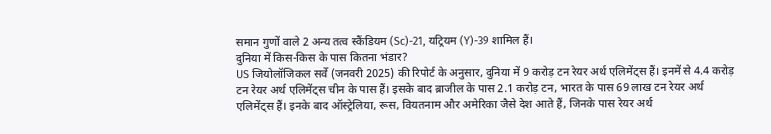समान गुणों वाले 2 अन्य तत्व स्कैंडियम (Sc)-21, यट्रियम (Y)-39 शामिल हैं।
दुनिया में किस-किस के पास कितना भंडार?
US जियोलॉजिकल सर्वे (जनवरी 2025) की रिपोर्ट के अनुसार, दुनिया में 9 करोड़ टन रेयर अर्थ एलिमेंट्स हैं। इनमें से 4.4 करोड़ टन रेयर अर्थ एलिमेंट्स चीन के पास हैं। इसके बाद ब्राजील के पास 2.1 करोड़ टन, भारत के पास 69 लाख टन रेयर अर्थ एलिमेंट्स हैं। इनके बाद ऑस्ट्रेलिया, रूस, वियतनाम और अमेरिका जैसे देश आते हैं, जिनके पास रेयर अर्थ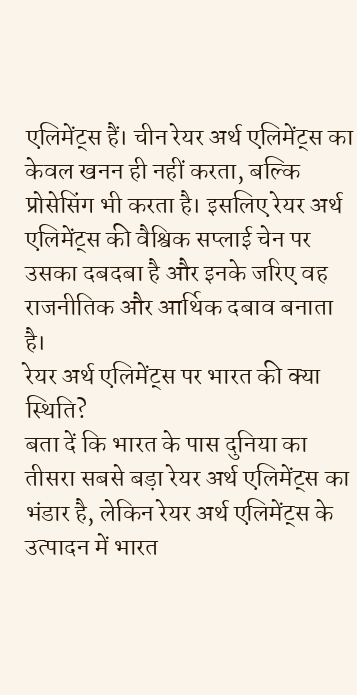एलिमेंट्स हैं। चीन रेयर अर्थ एलिमेंट्स का केवल खनन ही नहीं करता, बल्कि प्रोसेसिंग भी करता है। इसलिए रेयर अर्थ एलिमेंट्स की वैश्विक सप्लाई चेन पर उसका दबदबा है और इनके जरिए वह राजनीतिक और आर्थिक दबाव बनाता है।
रेयर अर्थ एलिमेंट्स पर भारत की क्या स्थिति?
बता दें कि भारत के पास दुनिया का तीसरा सबसे बड़ा रेयर अर्थ एलिमेंट्स का भंडार है, लेकिन रेयर अर्थ एलिमेंट्स के उत्पादन में भारत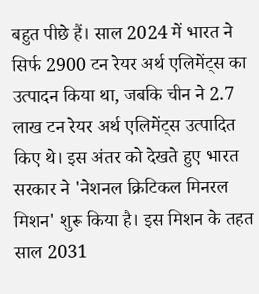बहुत पीछे हैं। साल 2024 में भारत ने सिर्फ 2900 टन रेयर अर्थ एलिमेंट्स का उत्पादन किया था, जबकि चीन ने 2.7 लाख टन रेयर अर्थ एलिमेंट्स उत्पादित किए थे। इस अंतर को देखते हुए भारत सरकार ने 'नेशनल क्रिटिकल मिनरल मिशन' शुरू किया है। इस मिशन के तहत साल 2031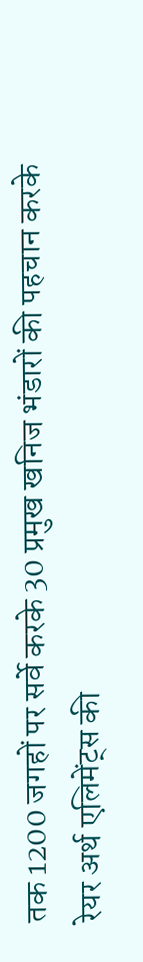तक 1200 जगहों पर सर्वे करके 30 प्रमुख खनिज भंडारों की पहचान करके रेयर अर्थ एलिमेंट्स की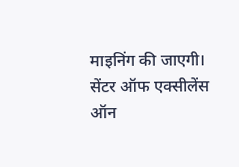माइनिंग की जाएगी। सेंटर ऑफ एक्सीलेंस ऑन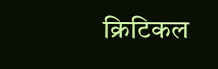क्रिटिकल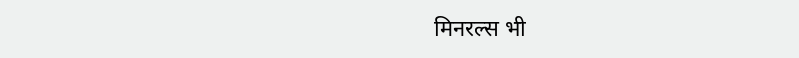मिनरल्स भी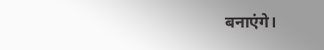बनाएंगे।